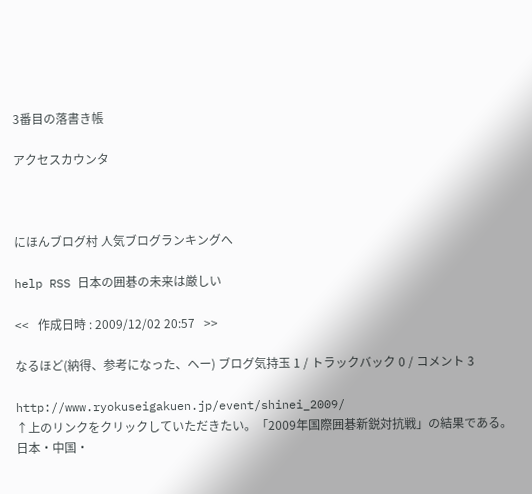3番目の落書き帳

アクセスカウンタ



にほんブログ村 人気ブログランキングへ

help RSS 日本の囲碁の未来は厳しい

<<   作成日時 : 2009/12/02 20:57   >>

なるほど(納得、参考になった、ヘー) ブログ気持玉 1 / トラックバック 0 / コメント 3

http://www.ryokuseigakuen.jp/event/shinei_2009/
↑上のリンクをクリックしていただきたい。「2009年国際囲碁新鋭対抗戦」の結果である。日本・中国・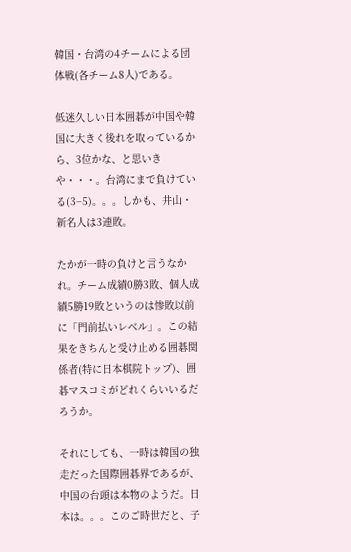韓国・台湾の4チームによる団体戦(各チーム8人)である。

低迷久しい日本囲碁が中国や韓国に大きく後れを取っているから、3位かな、と思いきや・・・。台湾にまで負けている(3−5)。。。しかも、井山・新名人は3連敗。

たかが一時の負けと言うなかれ。チーム成績0勝3敗、個人成績5勝19敗というのは惨敗以前に「門前払いレベル」。この結果をきちんと受け止める囲碁関係者(特に日本棋院トップ)、囲碁マスコミがどれくらいいるだろうか。

それにしても、一時は韓国の独走だった国際囲碁界であるが、中国の台頭は本物のようだ。日本は。。。このご時世だと、子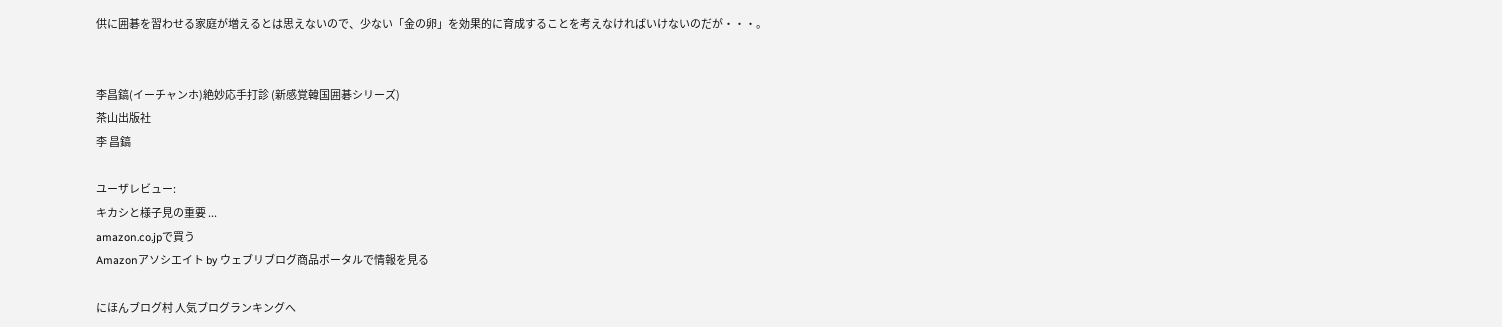供に囲碁を習わせる家庭が増えるとは思えないので、少ない「金の卵」を効果的に育成することを考えなければいけないのだが・・・。


李昌鎬(イーチャンホ)絶妙応手打診 (新感覚韓国囲碁シリーズ)
茶山出版社
李 昌鎬

ユーザレビュー:
キカシと様子見の重要 ...
amazon.co.jpで買う
Amazonアソシエイト by ウェブリブログ商品ポータルで情報を見る

にほんブログ村 人気ブログランキングへ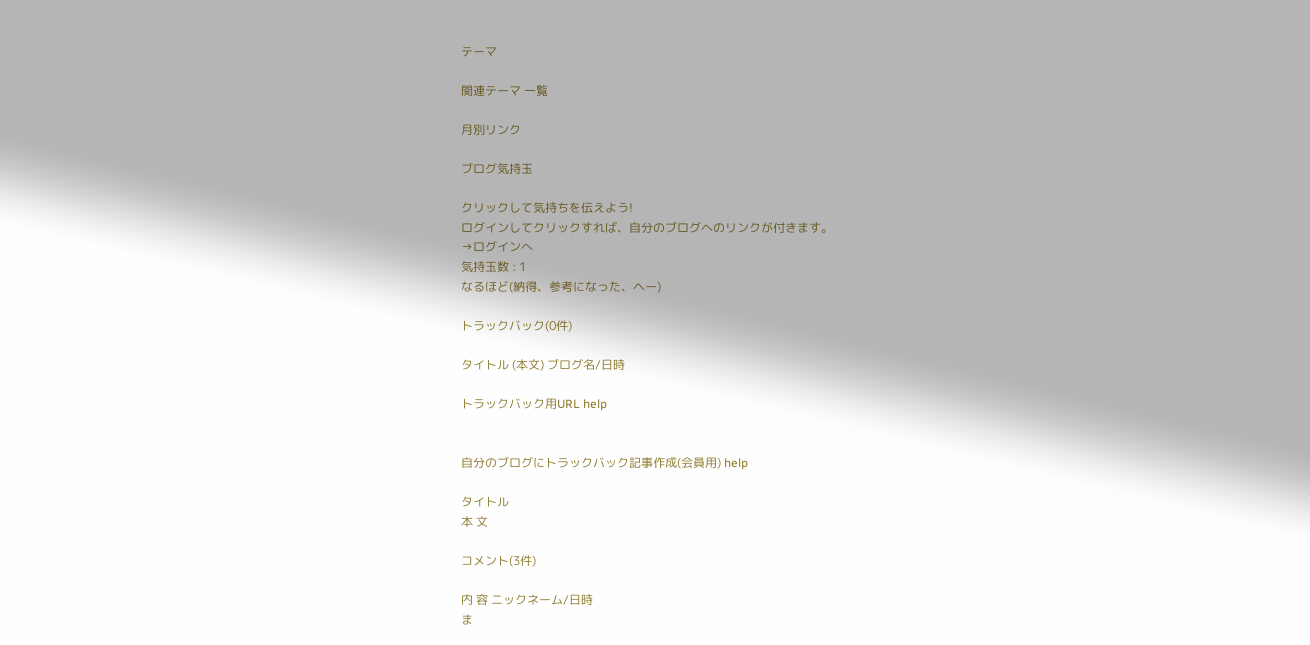テーマ

関連テーマ 一覧

月別リンク

ブログ気持玉

クリックして気持ちを伝えよう!
ログインしてクリックすれば、自分のブログへのリンクが付きます。
→ログインへ
気持玉数 : 1
なるほど(納得、参考になった、ヘー)

トラックバック(0件)

タイトル (本文) ブログ名/日時

トラックバック用URL help


自分のブログにトラックバック記事作成(会員用) help

タイトル
本 文

コメント(3件)

内 容 ニックネーム/日時
ま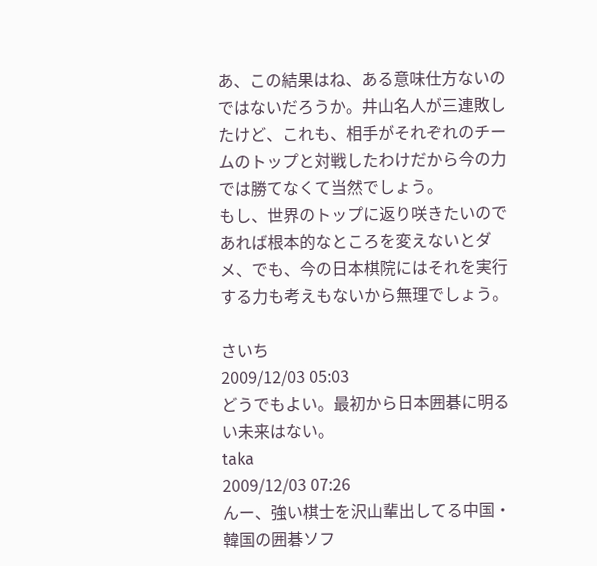あ、この結果はね、ある意味仕方ないのではないだろうか。井山名人が三連敗したけど、これも、相手がそれぞれのチームのトップと対戦したわけだから今の力では勝てなくて当然でしょう。
もし、世界のトップに返り咲きたいのであれば根本的なところを変えないとダメ、でも、今の日本棋院にはそれを実行する力も考えもないから無理でしょう。

さいち
2009/12/03 05:03
どうでもよい。最初から日本囲碁に明るい未来はない。
taka
2009/12/03 07:26
んー、強い棋士を沢山輩出してる中国・韓国の囲碁ソフ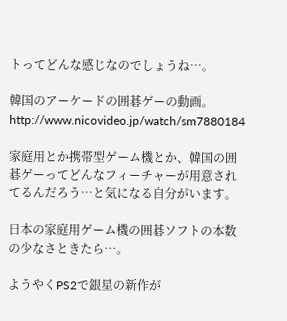トってどんな感じなのでしょうね…。

韓国のアーケードの囲碁ゲーの動画。
http://www.nicovideo.jp/watch/sm7880184

家庭用とか携帯型ゲーム機とか、韓国の囲碁ゲーってどんなフィーチャーが用意されてるんだろう…と気になる自分がいます。

日本の家庭用ゲーム機の囲碁ソフトの本数の少なさときたら…。

ようやくPS2で銀星の新作が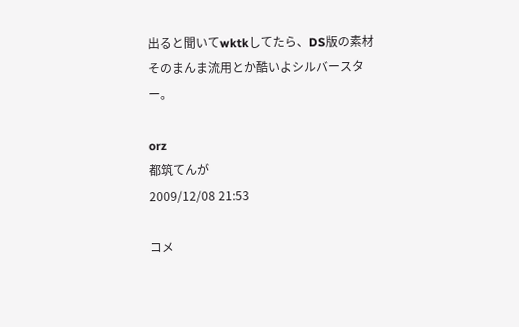出ると聞いてwktkしてたら、DS版の素材そのまんま流用とか酷いよシルバースター。

orz
都筑てんが
2009/12/08 21:53

コメ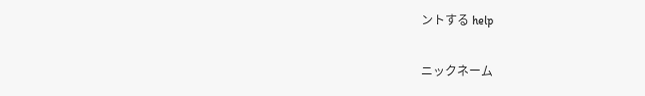ントする help

ニックネーム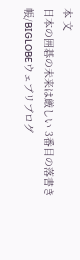本 文
日本の囲碁の未来は厳しい 3番目の落書き帳/BIGLOBEウェブリブログ